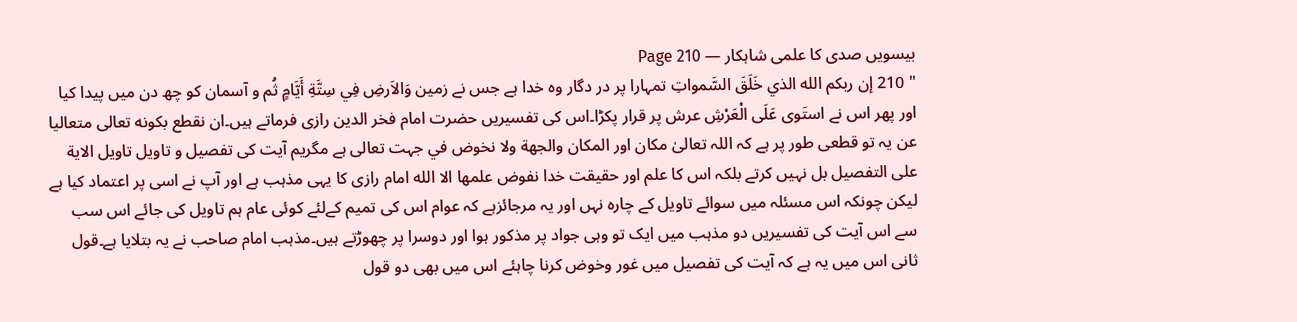بیسویں صدی کا علمی شاہکار — Page 210
" 210 إن ربكم الله الذي خَلَقَ السَّمواتِ تمہارا پر در دگار وہ خدا ہے جس نے زمین وَالاَرضِ فِي سِتَّةِ أَيَّامٍ ثُم و آسمان کو چھ دن میں پیدا کیا اور پھر اس نے استَوى عَلَى الْعَرْشِ عرش پر قرار پکڑا۔اس کی تفسیریں حضرت امام فخر الدین رازی فرماتے ہیں۔ان نقطع بكونه تعالى متعاليا عن یہ تو قطعی طور پر ہے کہ اللہ تعالیٰ مکان اور المكان والجهة ولا نخوض في جہت تعالی ہے مگریم آیت کی تفصیل و تاویل تاويل الاية على التفصيل بل نہیں کرتے بلکہ اس کا علم اور حقیقت خدا نفوض علمها الا الله امام رازی کا یہی مذہب ہے اور آپ نے اسی پر اعتماد کیا ہے لیکن چونکہ اس مسئلہ میں سوائے تاویل کے چارہ نہں اور یہ مرجائزہے کہ عوام اس کی تمیم کےلئے کوئی عام ہم تاویل کی جائے اس سب سے اس آیت کی تفسیریں دو مذہب میں ایک تو وہی جواد پر مذکور ہوا اور دوسرا پر چھوڑتے ہیں۔مذہب امام صاحب نے یہ بتلایا ہے۔قول ثانی اس میں یہ ہے کہ آیت کی تفصیل میں غور وخوض کرنا چاہئے اس میں بھی دو قول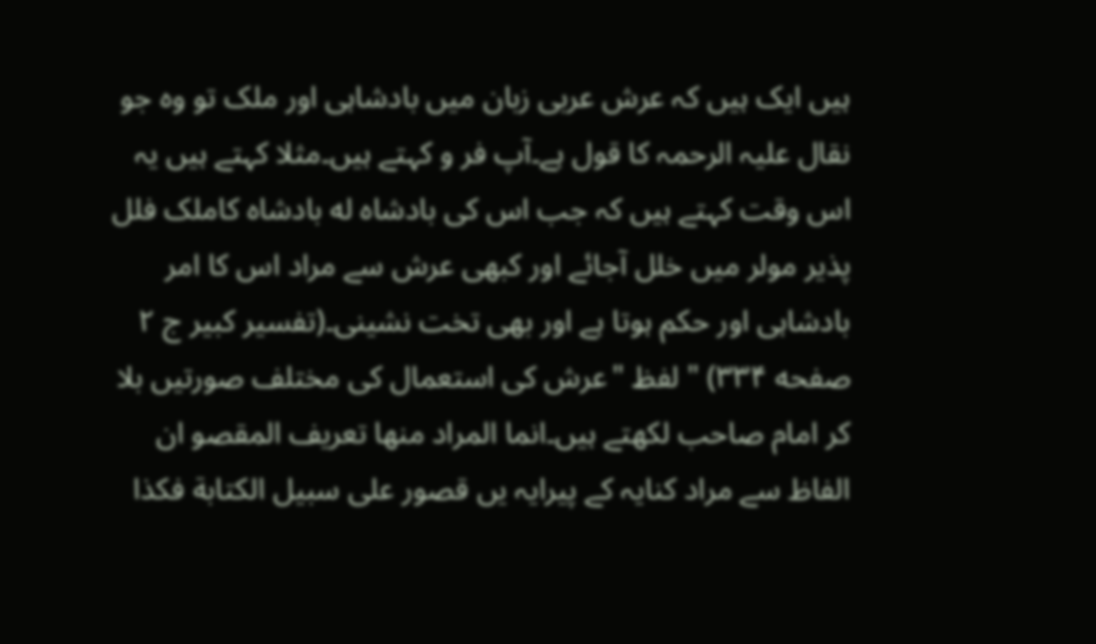ہیں ایک ہیں کہ عرش عربی زبان میں بادشاہی اور ملک تو وہ جو نقال علیہ الرحمہ کا قول ہے۔آپ فر و کہتے ہیں۔مثلا کہتے ہیں یہ اس وقت کہتے ہیں کہ جب اس کی بادشاہ له بادشاه کاملک فلل پذیر مولر میں خلل آجائے اور کبھی عرش سے مراد اس کا امر بادشاہی اور حکم ہوتا ہے اور بھی تخت نشینی۔(تفسیر کبیر ج ۲ صفحه ۳۳۴) " لفظ "عرش کی استعمال کی مختلف صورتیں بلا کر امام صاحب لکھتے ہیں۔انما المراد منها تعريف المقصو ان الفاظ سے مراد کنایہ کے پیرایہ یں قصور على سبيل الكتابة فكذا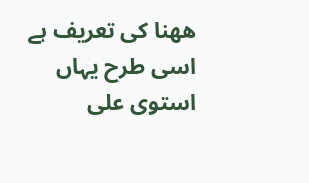ههنا کی تعریف ہے اسی طرح یہاں استوی علی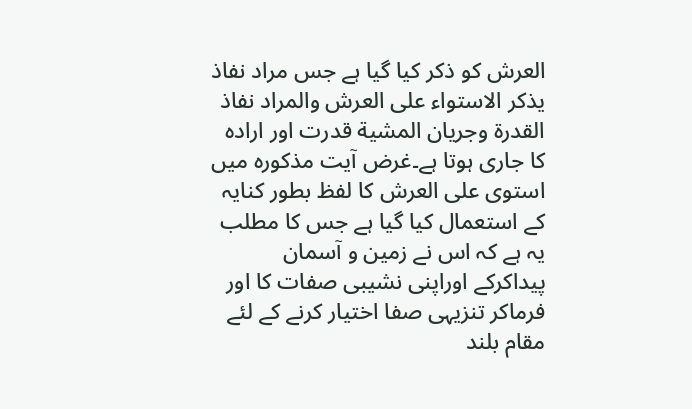العرش کو ذکر کیا گیا ہے جس مراد نفاذ يذكر الاستواء على العرش والمراد نفاذ القدرة وجريان المشية قدرت اور ارادہ کا جاری ہوتا ہے۔غرض آیت مذکورہ میں استوی علی العرش کا لفظ بطور کنایہ کے استعمال کیا گیا ہے جس کا مطلب یہ ہے کہ اس نے زمین و آسمان پیداکرکے اوراپنی نشیبی صفات کا اور فرماکر تنزیہی صفا اختیار کرنے کے لئے مقام بلند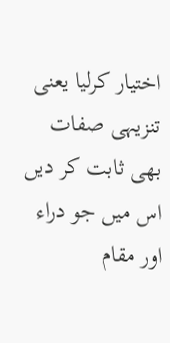اختیار کرلیا یعنی تنزیہی صفات بھی ثابت کر دیں اس میں جو دراء اور مقام